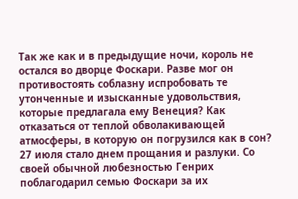Так же как и в предыдущие ночи, король не остался во дворце Фоскари. Разве мог он противостоять соблазну испробовать те утонченные и изысканные удовольствия, которые предлагала ему Венеция? Как отказаться от теплой обволакивающей атмосферы, в которую он погрузился как в сон? 27 июля стало днем прощания и разлуки. Со своей обычной любезностью Генрих поблагодарил семью Фоскари за их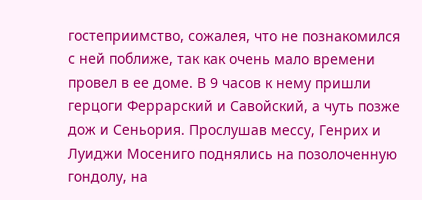гостеприимство, сожалея, что не познакомился с ней поближе, так как очень мало времени провел в ее доме. В 9 часов к нему пришли герцоги Феррарский и Савойский, а чуть позже дож и Сеньория. Прослушав мессу, Генрих и Луиджи Мосениго поднялись на позолоченную гондолу, на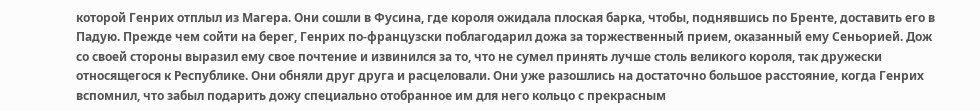которой Генрих отплыл из Магера. Они сошли в Фусина, где короля ожидала плоская барка, чтобы, поднявшись по Бренте, доставить его в Падую. Прежде чем сойти на берег, Генрих по-французски поблагодарил дожа за торжественный прием, оказанный ему Сеньорией. Дож со своей стороны выразил ему свое почтение и извинился за то, что не сумел принять лучше столь великого короля, так дружески относящегося к Республике. Они обняли друг друга и расцеловали. Они уже разошлись на достаточно большое расстояние, когда Генрих вспомнил, что забыл подарить дожу специально отобранное им для него кольцо с прекрасным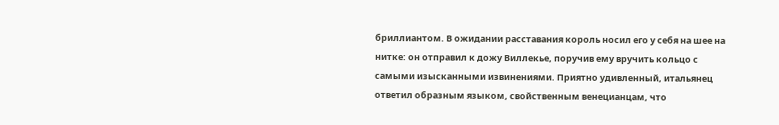бриллиантом. В ожидании расставания король носил его у себя на шее на нитке: он отправил к дожу Виллекье, поручив ему вручить кольцо с самыми изысканными извинениями. Приятно удивленный, итальянец ответил образным языком, свойственным венецианцам, что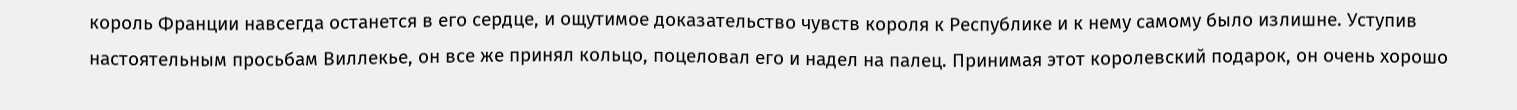король Франции навсегда останется в его сердце, и ощутимое доказательство чувств короля к Республике и к нему самому было излишне. Уступив настоятельным просьбам Виллекье, он все же принял кольцо, поцеловал его и надел на палец. Принимая этот королевский подарок, он очень хорошо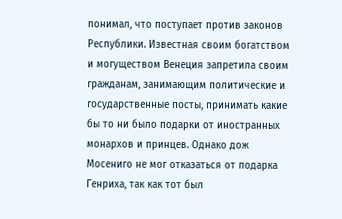понимал, что поступает против законов Республики. Известная своим богатством и могуществом Венеция запретила своим гражданам, занимающим политические и государственные посты, принимать какие бы то ни было подарки от иностранных монархов и принцев. Однако дож Мосениго не мог отказаться от подарка Генриха, так как тот был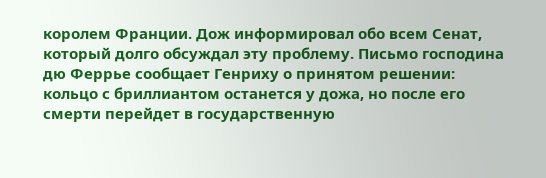королем Франции. Дож информировал обо всем Сенат, который долго обсуждал эту проблему. Письмо господина дю Феррье сообщает Генриху о принятом решении: кольцо с бриллиантом останется у дожа, но после его смерти перейдет в государственную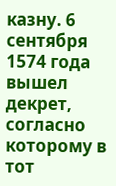казну. 6 сентября 1574 года вышел декрет, согласно которому в тот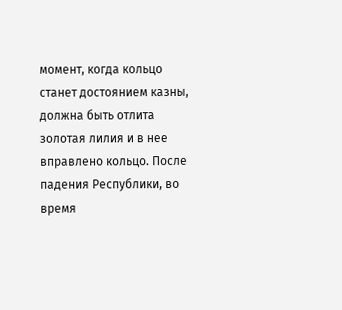момент, когда кольцо станет достоянием казны, должна быть отлита золотая лилия и в нее вправлено кольцо. После падения Республики, во время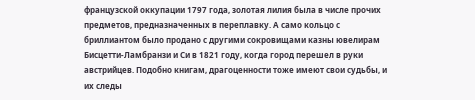французской оккупации 1797 года, золотая лилия была в числе прочих предметов, предназначенных в переплавку. А само кольцо с бриллиантом было продано с другими сокровищами казны ювелирам Бисцетти-Ламбранзи и Си в 1821 году, когда город перешел в руки австрийцев. Подобно книгам, драгоценности тоже имеют свои судьбы, и их следы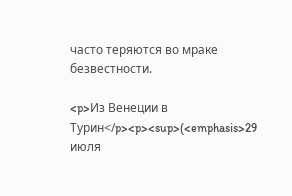часто теряются во мраке безвестности.

<p>Из Венеции в Турин</p><p><sup>(<emphasis>29 июля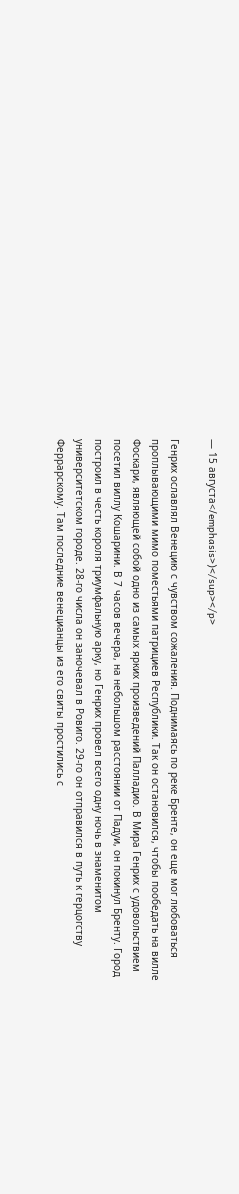— 15 августа</emphasis>)</sup></p>

Генрих ославлял Венецию с чувством сожаления. Поднимаясь по реке Бренте, он еще мог любоваться проплывающими мимо поместьями патрициев Республики. Так он остановился, чтобы пообедать на вилле Фоскари, являющей собой одно из самых ярких произведений Палладио. В Мира Генрих с удовольствием посетил виллу Кошарини. В 7 часов вечера, на небольшом расстоянии от Падуи, он покинул Бренту. Город построил в честь короля триумфальную арку, но Генрих провел всего одну ночь в знаменитом университетском городе. 28-го числа он заночевал в Ровиго. 29-го он отправился в путь к герцогству Феррарскому. Там последние венецианцы из его свиты простились с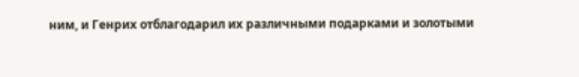ним, и Генрих отблагодарил их различными подарками и золотыми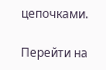цепочками.

Перейти на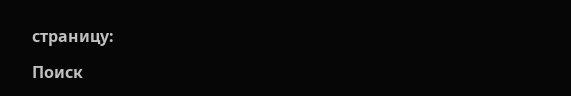страницу:

Поиск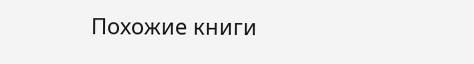Похожие книги